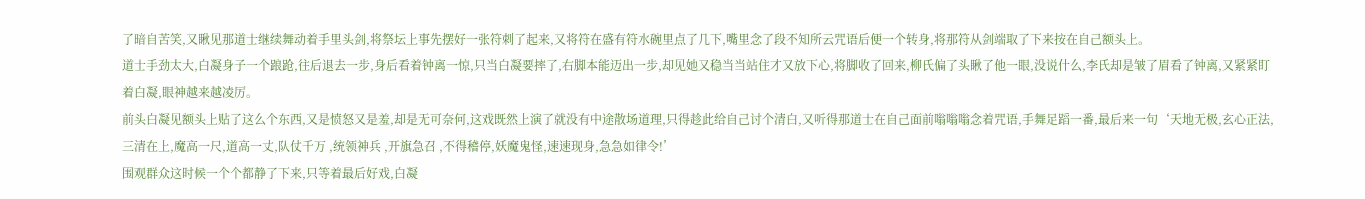了暗自苦笑,又瞅见那道士继续舞动着手里头剑,将祭坛上事先摆好一张符刺了起来,又将符在盛有符水碗里点了几下,嘴里念了段不知所云咒语后便一个转身,将那符从剑端取了下来按在自己额头上。
道士手劲太大,白凝身子一个踉跄,往后退去一步,身后看着钟离一惊,只当白凝要摔了,右脚本能迈出一步,却见她又稳当当站住才又放下心,将脚收了回来,柳氏偏了头瞅了他一眼,没说什么,李氏却是皱了眉看了钟离,又紧紧盯着白凝,眼神越来越凌厉。
前头白凝见额头上贴了这么个东西,又是愤怒又是羞,却是无可奈何,这戏既然上演了就没有中途散场道理,只得趁此给自己讨个清白,又听得那道士在自己面前嗡嗡嗡念着咒语,手舞足蹈一番,最后来一句‘天地无极,玄心正法,三清在上,魔高一尺,道高一丈,队仗千万 ,统领神兵 ,开旗急召 ,不得稽停,妖魔鬼怪,速速现身,急急如律令!’
围观群众这时候一个个都静了下来,只等着最后好戏,白凝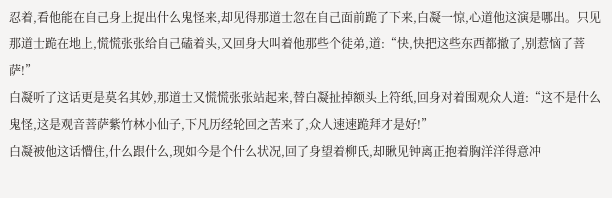忍着,看他能在自己身上捉出什么鬼怪来,却见得那道士忽在自己面前跪了下来,白凝一惊,心道他这演是哪出。只见那道士跪在地上,慌慌张张给自己磕着头,又回身大叫着他那些个徒弟,道:“快,快把这些东西都撤了,别惹恼了菩萨!”
白凝听了这话更是莫名其妙,那道士又慌慌张张站起来,替白凝扯掉额头上符纸,回身对着围观众人道:“这不是什么鬼怪,这是观音菩萨紫竹林小仙子,下凡历经轮回之苦来了,众人速速跪拜才是好!”
白凝被他这话懵住,什么跟什么,现如今是个什么状况,回了身望着柳氏,却瞅见钟离正抱着胸洋洋得意冲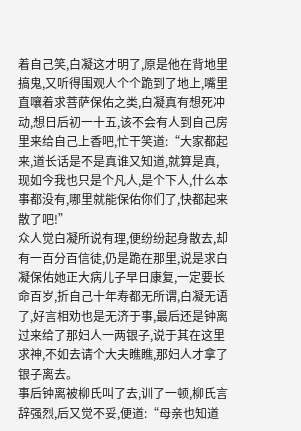着自己笑,白凝这才明了,原是他在背地里搞鬼,又听得围观人个个跪到了地上,嘴里直嚷着求菩萨保佑之类,白凝真有想死冲动,想日后初一十五,该不会有人到自己房里来给自己上香吧,忙干笑道:“大家都起来,道长话是不是真谁又知道,就算是真,现如今我也只是个凡人,是个下人,什么本事都没有,哪里就能保佑你们了,快都起来散了吧!”
众人觉白凝所说有理,便纷纷起身散去,却有一百分百信徒,仍是跪在那里,说是求白凝保佑她正大病儿子早日康复,一定要长命百岁,折自己十年寿都无所谓,白凝无语了,好言相劝也是无济于事,最后还是钟离过来给了那妇人一两银子,说于其在这里求神,不如去请个大夫瞧瞧,那妇人才拿了银子离去。
事后钟离被柳氏叫了去,训了一顿,柳氏言辞强烈,后又觉不妥,便道:“母亲也知道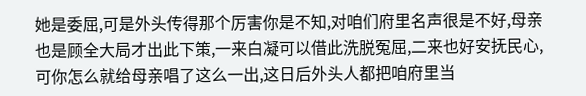她是委屈,可是外头传得那个厉害你是不知,对咱们府里名声很是不好,母亲也是顾全大局才出此下策,一来白凝可以借此洗脱冤屈,二来也好安抚民心,可你怎么就给母亲唱了这么一出,这日后外头人都把咱府里当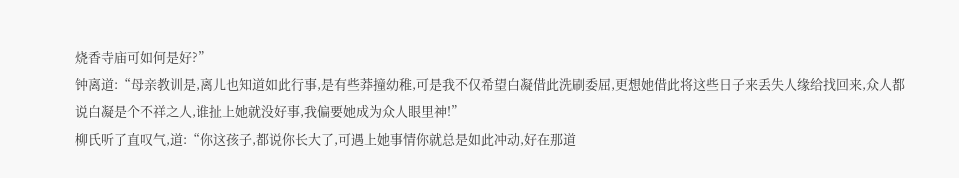烧香寺庙可如何是好?”
钟离道:“母亲教训是,离儿也知道如此行事,是有些莽撞幼稚,可是我不仅希望白凝借此洗刷委屈,更想她借此将这些日子来丢失人缘给找回来,众人都说白凝是个不祥之人,谁扯上她就没好事,我偏要她成为众人眼里神!”
柳氏听了直叹气,道:“你这孩子,都说你长大了,可遇上她事情你就总是如此冲动,好在那道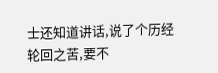士还知道讲话,说了个历经轮回之苦,要不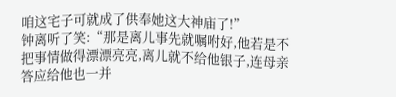咱这宅子可就成了供奉她这大神庙了!”
钟离听了笑:“那是离儿事先就嘱咐好,他若是不把事情做得漂漂亮亮,离儿就不给他银子,连母亲答应给他也一并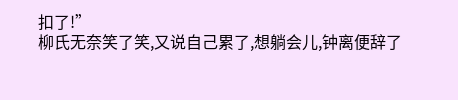扣了!”
柳氏无奈笑了笑,又说自己累了,想躺会儿,钟离便辞了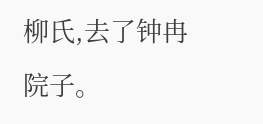柳氏,去了钟冉院子。